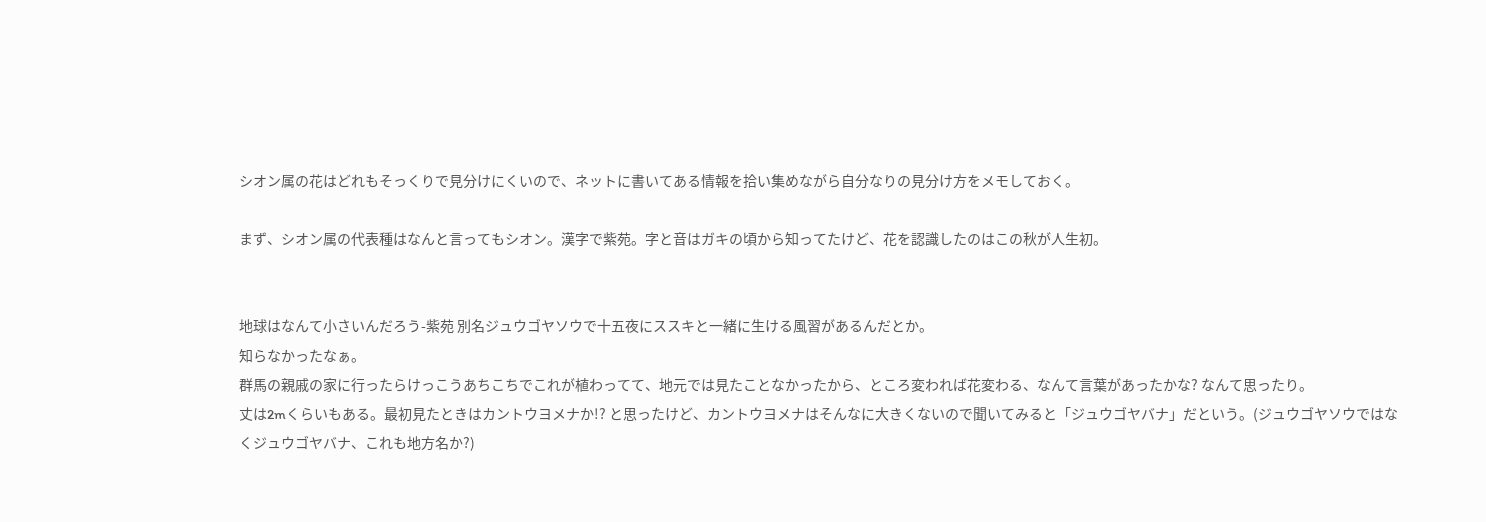シオン属の花はどれもそっくりで見分けにくいので、ネットに書いてある情報を拾い集めながら自分なりの見分け方をメモしておく。

まず、シオン属の代表種はなんと言ってもシオン。漢字で紫苑。字と音はガキの頃から知ってたけど、花を認識したのはこの秋が人生初。


地球はなんて小さいんだろう-紫苑 別名ジュウゴヤソウで十五夜にススキと一緒に生ける風習があるんだとか。
知らなかったなぁ。
群馬の親戚の家に行ったらけっこうあちこちでこれが植わってて、地元では見たことなかったから、ところ変われば花変わる、なんて言葉があったかな? なんて思ったり。
丈は2mくらいもある。最初見たときはカントウヨメナか!? と思ったけど、カントウヨメナはそんなに大きくないので聞いてみると「ジュウゴヤバナ」だという。(ジュウゴヤソウではなくジュウゴヤバナ、これも地方名か?)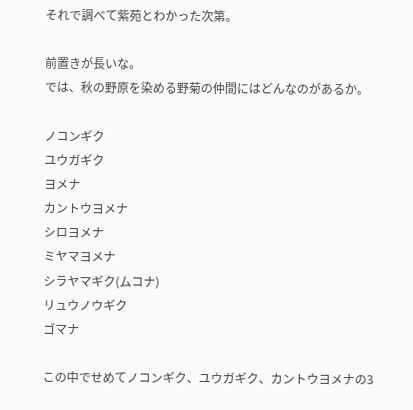それで調べて紫苑とわかった次第。

前置きが長いな。
では、秋の野原を染める野菊の仲間にはどんなのがあるか。

ノコンギク
ユウガギク
ヨメナ
カントウヨメナ
シロヨメナ
ミヤマヨメナ
シラヤマギク(ムコナ)
リュウノウギク
ゴマナ

この中でせめてノコンギク、ユウガギク、カントウヨメナの3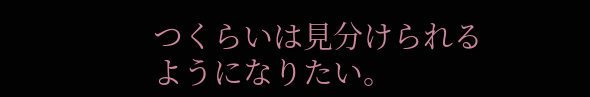つくらいは見分けられるようになりたい。